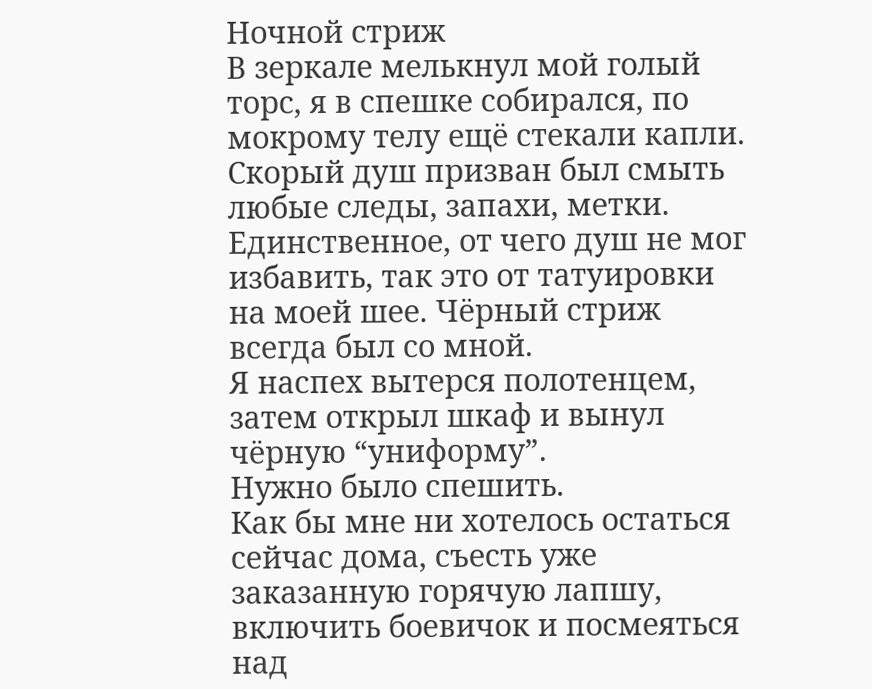Ночной стриж
В зеркале мелькнул мой голый торс, я в спешке собирался, по мокрому телу ещё стекали капли. Скорый душ призван был смыть любые следы, запахи, метки. Единственное, от чего душ не мог избавить, так это от татуировки на моей шее. Чёрный стриж всегда был со мной.
Я наспех вытерся полотенцем, затем открыл шкаф и вынул чёрную “униформу”.
Нужно было спешить.
Как бы мне ни хотелось остаться сейчас дома, съесть уже заказанную горячую лапшу, включить боевичок и посмеяться над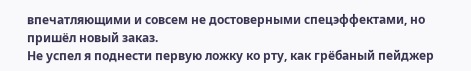впечатляющими и совсем не достоверными спецэффектами, но пришёл новый заказ.
Не успел я поднести первую ложку ко рту, как грёбаный пейджер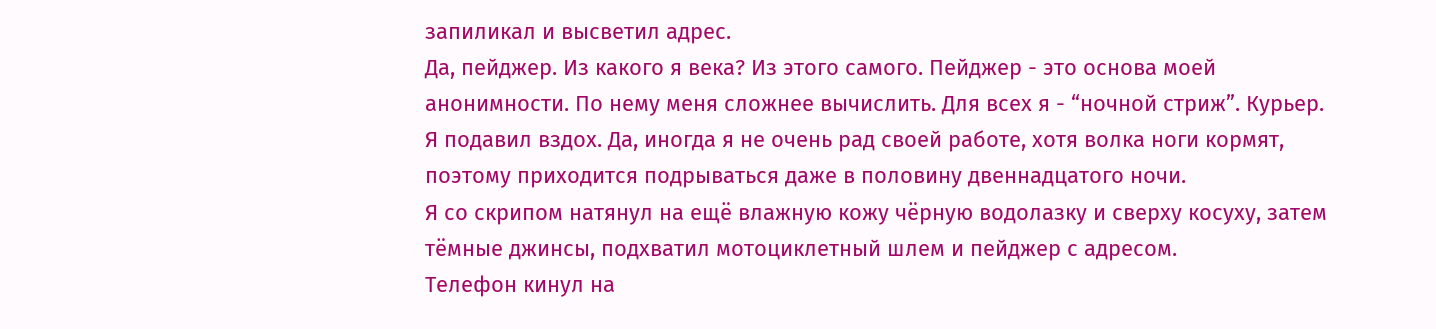запиликал и высветил адрес.
Да, пейджер. Из какого я века? Из этого самого. Пейджер - это основа моей анонимности. По нему меня сложнее вычислить. Для всех я - “ночной стриж”. Курьер.
Я подавил вздох. Да, иногда я не очень рад своей работе, хотя волка ноги кормят, поэтому приходится подрываться даже в половину двеннадцатого ночи.
Я со скрипом натянул на ещё влажную кожу чёрную водолазку и сверху косуху, затем тёмные джинсы, подхватил мотоциклетный шлем и пейджер с адресом.
Телефон кинул на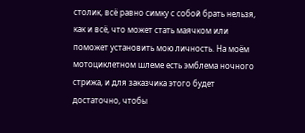столик, всё равно симку с собой брать нельзя, как и всё, что может стать маячком или поможет установить мою личность. На моём мотоциклетном шлеме есть эмблема ночного стрижа, и для заказчика этого будет достаточно, чтобы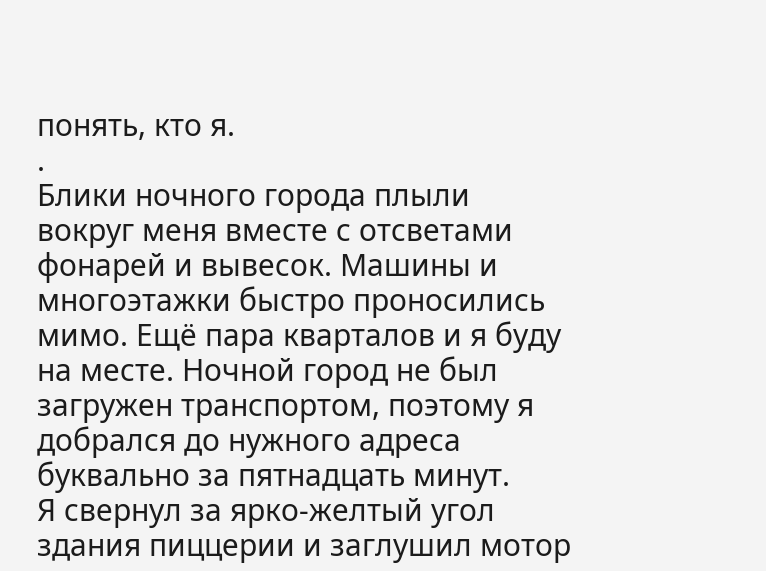понять, кто я.
.
Блики ночного города плыли вокруг меня вместе с отсветами фонарей и вывесок. Машины и многоэтажки быстро проносились мимо. Ещё пара кварталов и я буду на месте. Ночной город не был загружен транспортом, поэтому я добрался до нужного адреса буквально за пятнадцать минут.
Я свернул за ярко-желтый угол здания пиццерии и заглушил мотор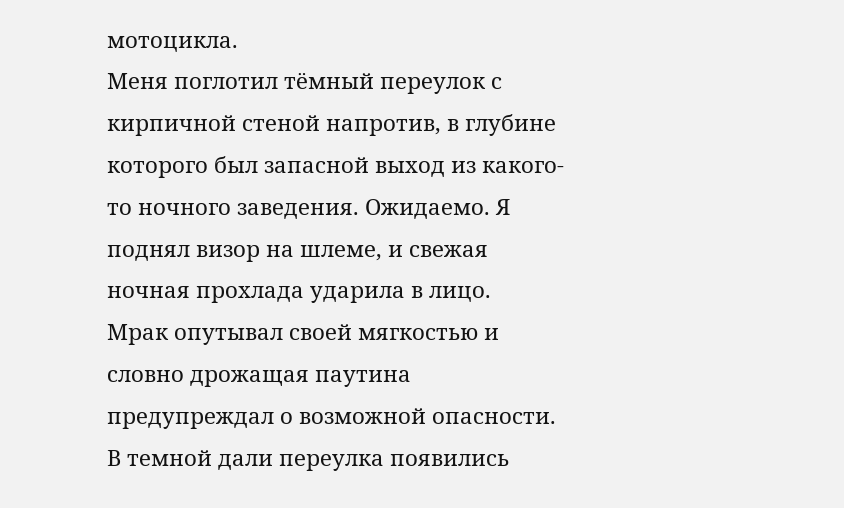мотоцикла.
Меня поглотил тёмный переулок с кирпичной стеной напротив, в глубине которого был запасной выход из какого-то ночного заведения. Ожидаемо. Я поднял визор на шлеме, и свежая ночная прохлада ударила в лицо.
Мрак опутывал своей мягкостью и словно дрожащая паутина предупреждал о возможной опасности. В темной дали переулка появились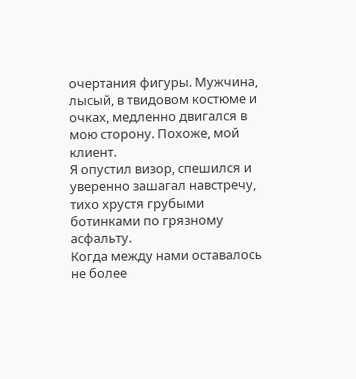очертания фигуры. Мужчина, лысый, в твидовом костюме и очках, медленно двигался в мою сторону. Похоже, мой клиент.
Я опустил визор, спешился и уверенно зашагал навстречу, тихо хрустя грубыми ботинками по грязному асфальту.
Когда между нами оставалось не более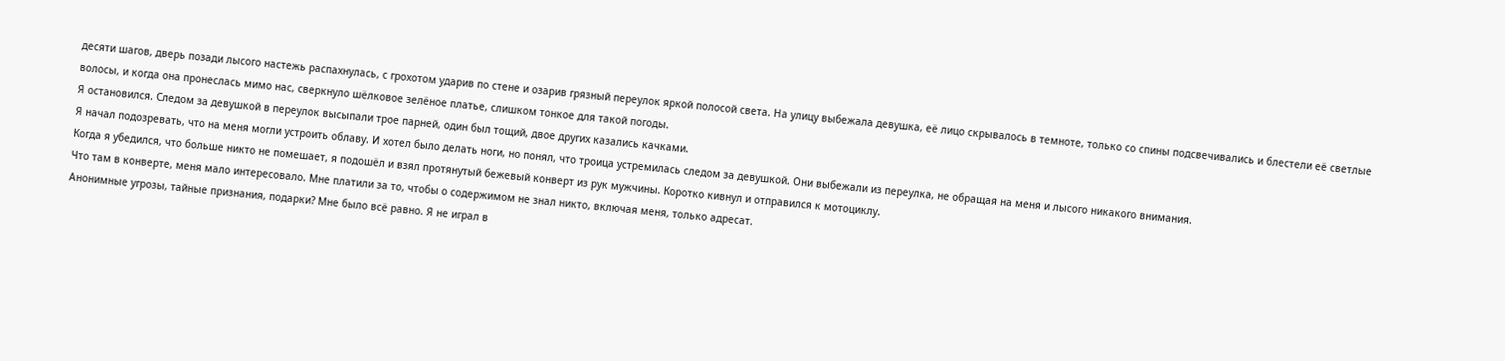десяти шагов, дверь позади лысого настежь распахнулась, с грохотом ударив по стене и озарив грязный переулок яркой полосой света. На улицу выбежала девушка, её лицо скрывалось в темноте, только со спины подсвечивались и блестели её светлые волосы, и когда она пронеслась мимо нас, сверкнуло шёлковое зелёное платье, слишком тонкое для такой погоды.
Я остановился. Следом за девушкой в переулок высыпали трое парней, один был тощий, двое других казались качками.
Я начал подозревать, что на меня могли устроить облаву. И хотел было делать ноги, но понял, что троица устремилась следом за девушкой. Они выбежали из переулка, не обращая на меня и лысого никакого внимания.
Когда я убедился, что больше никто не помешает, я подошёл и взял протянутый бежевый конверт из рук мужчины. Коротко кивнул и отправился к мотоциклу.
Что там в конверте, меня мало интересовало. Мне платили за то, чтобы о содержимом не знал никто, включая меня, только адресат.
Анонимные угрозы, тайные признания, подарки? Мне было всё равно. Я не играл в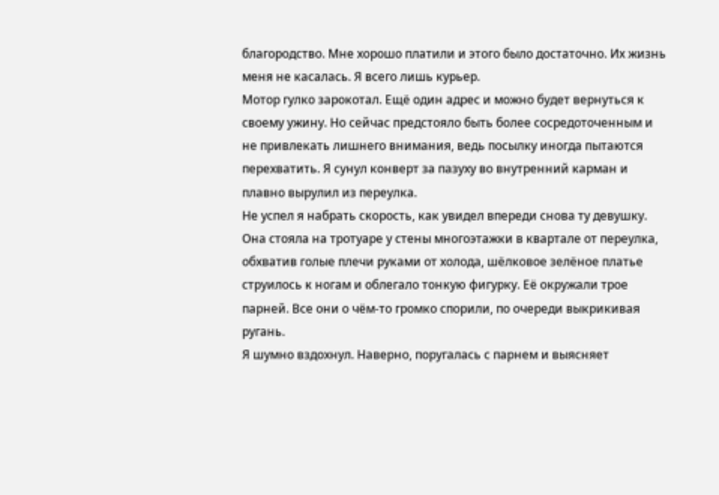благородство. Мне хорошо платили и этого было достаточно. Их жизнь меня не касалась. Я всего лишь курьер.
Мотор гулко зарокотал. Ещё один адрес и можно будет вернуться к своему ужину. Но сейчас предстояло быть более сосредоточенным и не привлекать лишнего внимания, ведь посылку иногда пытаются перехватить. Я сунул конверт за пазуху во внутренний карман и плавно вырулил из переулка.
Не успел я набрать скорость, как увидел впереди снова ту девушку. Она стояла на тротуаре у стены многоэтажки в квартале от переулка, обхватив голые плечи руками от холода, шёлковое зелёное платье струилось к ногам и облегало тонкую фигурку. Её окружали трое парней. Все они о чём-то громко спорили, по очереди выкрикивая ругань.
Я шумно вздохнул. Наверно, поругалась с парнем и выясняет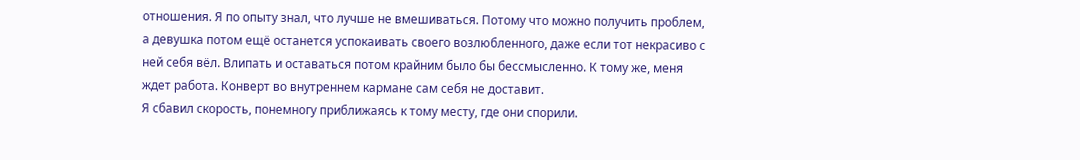отношения. Я по опыту знал, что лучше не вмешиваться. Потому что можно получить проблем, а девушка потом ещё останется успокаивать своего возлюбленного, даже если тот некрасиво с ней себя вёл. Влипать и оставаться потом крайним было бы бессмысленно. К тому же, меня ждет работа. Конверт во внутреннем кармане сам себя не доставит.
Я сбавил скорость, понемногу приближаясь к тому месту, где они спорили.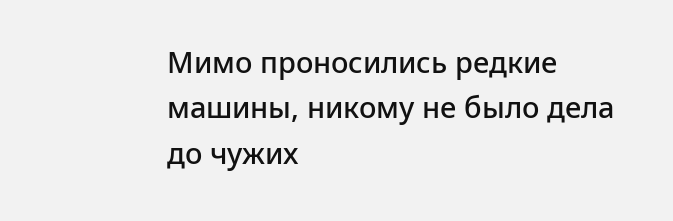Мимо проносились редкие машины, никому не было дела до чужих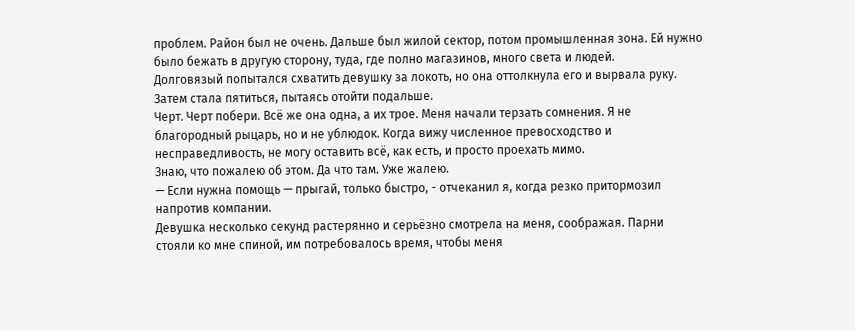проблем. Район был не очень. Дальше был жилой сектор, потом промышленная зона. Ей нужно было бежать в другую сторону, туда, где полно магазинов, много света и людей.
Долговязый попытался схватить девушку за локоть, но она оттолкнула его и вырвала руку. Затем стала пятиться, пытаясь отойти подальше.
Черт. Черт побери. Всё же она одна, а их трое. Меня начали терзать сомнения. Я не благородный рыцарь, но и не ублюдок. Когда вижу численное превосходство и несправедливость, не могу оставить всё, как есть, и просто проехать мимо.
Знаю, что пожалею об этом. Да что там. Уже жалею.
— Если нужна помощь — прыгай, только быстро, - отчеканил я, когда резко притормозил напротив компании.
Девушка несколько секунд растерянно и серьёзно смотрела на меня, соображая. Парни стояли ко мне спиной, им потребовалось время, чтобы меня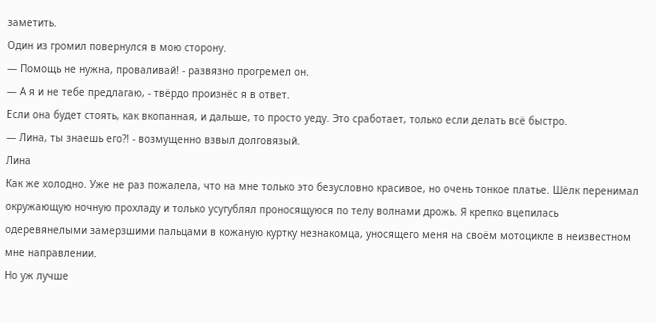заметить.
Один из громил повернулся в мою сторону.
— Помощь не нужна, проваливай! - развязно прогремел он.
— А я и не тебе предлагаю, - твёрдо произнёс я в ответ.
Если она будет стоять, как вкопанная, и дальше, то просто уеду. Это сработает, только если делать всё быстро.
— Лина, ты знаешь его?! - возмущенно взвыл долговязый.
Лина
Как же холодно. Уже не раз пожалела, что на мне только это безусловно красивое, но очень тонкое платье. Шёлк перенимал окружающую ночную прохладу и только усугублял проносящуюся по телу волнами дрожь. Я крепко вцепилась одеревянелыми замерзшими пальцами в кожаную куртку незнакомца, уносящего меня на своём мотоцикле в неизвестном мне направлении.
Но уж лучше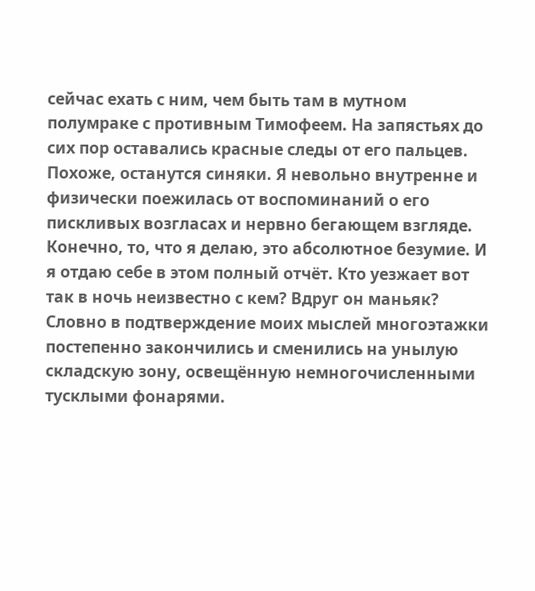сейчас ехать с ним, чем быть там в мутном полумраке с противным Тимофеем. На запястьях до сих пор оставались красные следы от его пальцев. Похоже, останутся синяки. Я невольно внутренне и физически поежилась от воспоминаний о его пискливых возгласах и нервно бегающем взгляде.
Конечно, то, что я делаю, это абсолютное безумие. И я отдаю себе в этом полный отчёт. Кто уезжает вот так в ночь неизвестно с кем? Вдруг он маньяк?
Словно в подтверждение моих мыслей многоэтажки постепенно закончились и сменились на унылую складскую зону, освещённую немногочисленными тусклыми фонарями.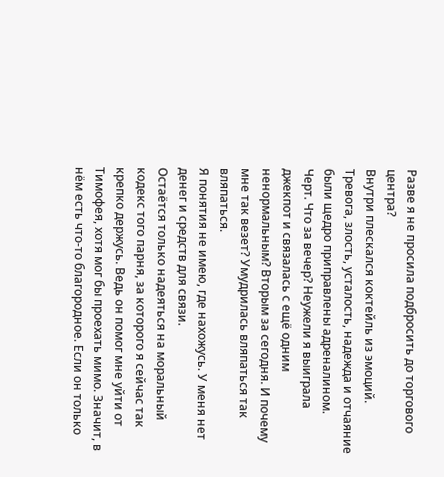Разве я не просила подбросить до торгового центра?
Внутри плескался коктейль из эмоций. Тревога, злость, усталость, надежда и отчаяние были щедро приправлены адреналином.
Черт. Что за вечер? Неужели я выиграла джекпот и связалась с ещё одним ненормальным? Вторым за сегодня. И почему мне так везет? Умудрилась вляпаться так вляпаться.
Я понятия не имею, где нахожусь. У меня нет денег и средств для связи.
Остаётся только надеяться на моральный кодекс того парня, за которого я сейчас так крепко держусь. Ведь он помог мне уйти от Тимофея, хотя мог бы проехать мимо. Значит, в нём есть что-то благородное. Если он только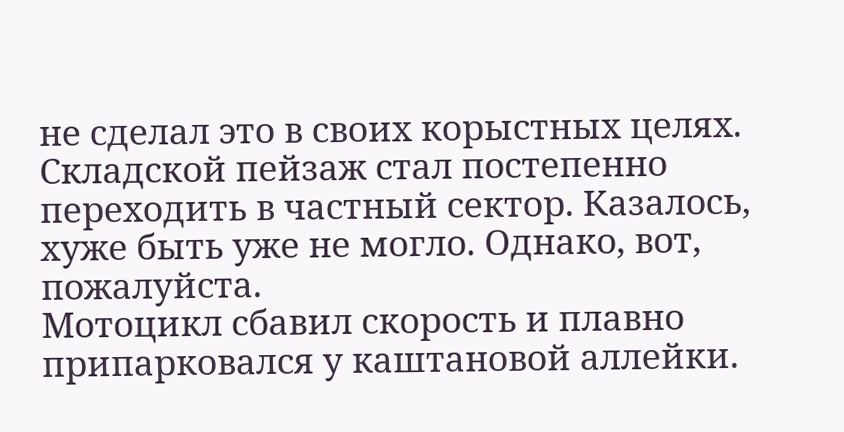не сделал это в своих корыстных целях.
Складской пейзаж стал постепенно переходить в частный сектор. Казалось, хуже быть уже не могло. Однако, вот, пожалуйста.
Мотоцикл сбавил скорость и плавно припарковался у каштановой аллейки.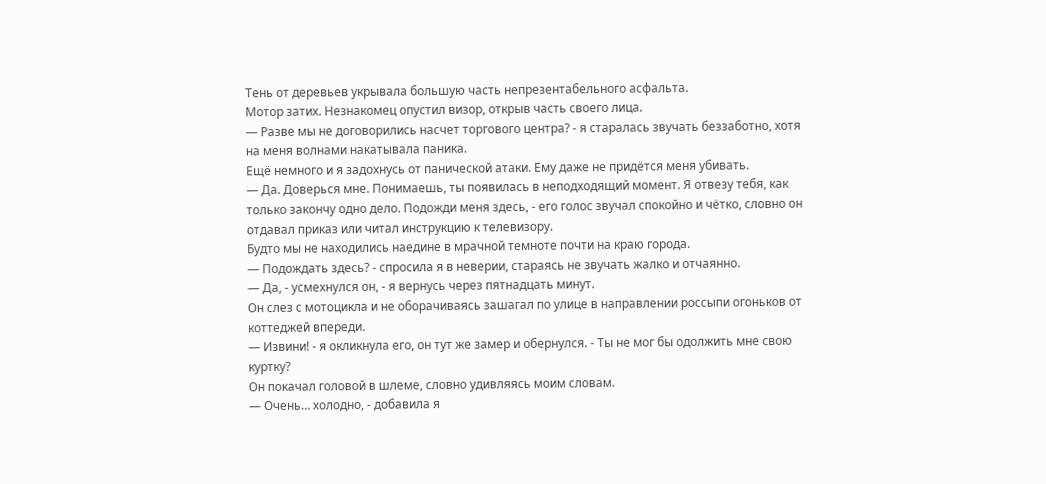Тень от деревьев укрывала большую часть непрезентабельного асфальта.
Мотор затих. Незнакомец опустил визор, открыв часть своего лица.
— Разве мы не договорились насчет торгового центра? - я старалась звучать беззаботно, хотя на меня волнами накатывала паника.
Ещё немного и я задохнусь от панической атаки. Ему даже не придётся меня убивать.
— Да. Доверься мне. Понимаешь, ты появилась в неподходящий момент. Я отвезу тебя, как только закончу одно дело. Подожди меня здесь, - его голос звучал спокойно и чётко, словно он отдавал приказ или читал инструкцию к телевизору.
Будто мы не находились наедине в мрачной темноте почти на краю города.
— Подождать здесь? - спросила я в неверии, стараясь не звучать жалко и отчаянно.
— Да, - усмехнулся он, - я вернусь через пятнадцать минут.
Он слез с мотоцикла и не оборачиваясь зашагал по улице в направлении россыпи огоньков от коттеджей впереди.
— Извини! - я окликнула его, он тут же замер и обернулся. - Ты не мог бы одолжить мне свою куртку?
Он покачал головой в шлеме, словно удивляясь моим словам.
— Очень… холодно, - добавила я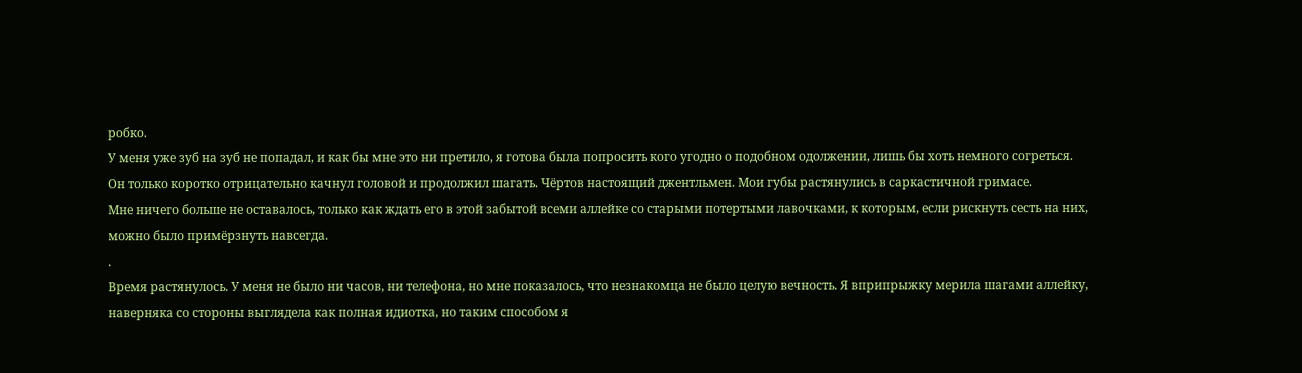робко.
У меня уже зуб на зуб не попадал, и как бы мне это ни претило, я готова была попросить кого угодно о подобном одолжении, лишь бы хоть немного согреться.
Он только коротко отрицательно качнул головой и продолжил шагать. Чёртов настоящий джентльмен. Мои губы растянулись в саркастичной гримасе.
Мне ничего больше не оставалось, только как ждать его в этой забытой всеми аллейке со старыми потертыми лавочками, к которым, если рискнуть сесть на них, можно было примёрзнуть навсегда.
.
Время растянулось. У меня не было ни часов, ни телефона, но мне показалось, что незнакомца не было целую вечность. Я вприпрыжку мерила шагами аллейку, наверняка со стороны выглядела как полная идиотка, но таким способом я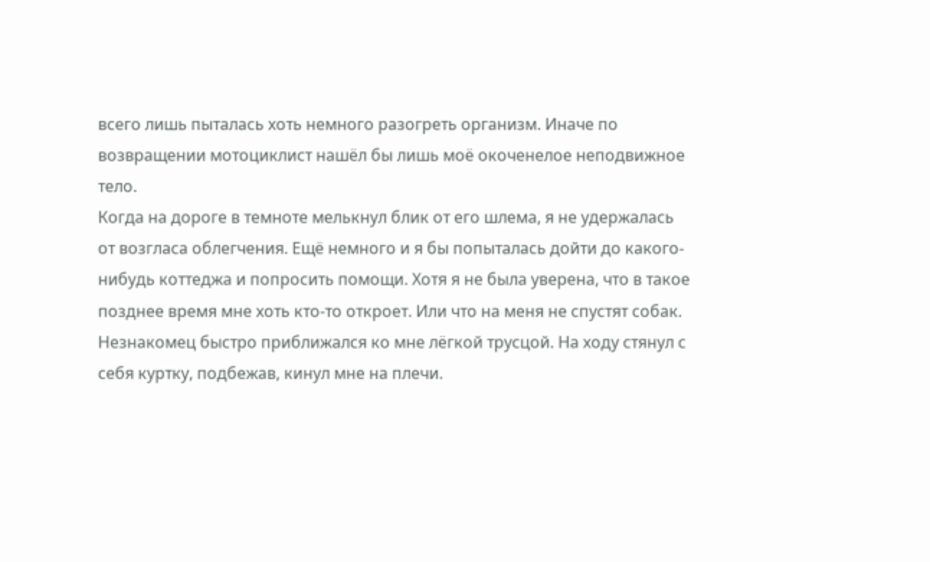всего лишь пыталась хоть немного разогреть организм. Иначе по возвращении мотоциклист нашёл бы лишь моё окоченелое неподвижное тело.
Когда на дороге в темноте мелькнул блик от его шлема, я не удержалась от возгласа облегчения. Ещё немного и я бы попыталась дойти до какого-нибудь коттеджа и попросить помощи. Хотя я не была уверена, что в такое позднее время мне хоть кто-то откроет. Или что на меня не спустят собак.
Незнакомец быстро приближался ко мне лёгкой трусцой. На ходу стянул с себя куртку, подбежав, кинул мне на плечи.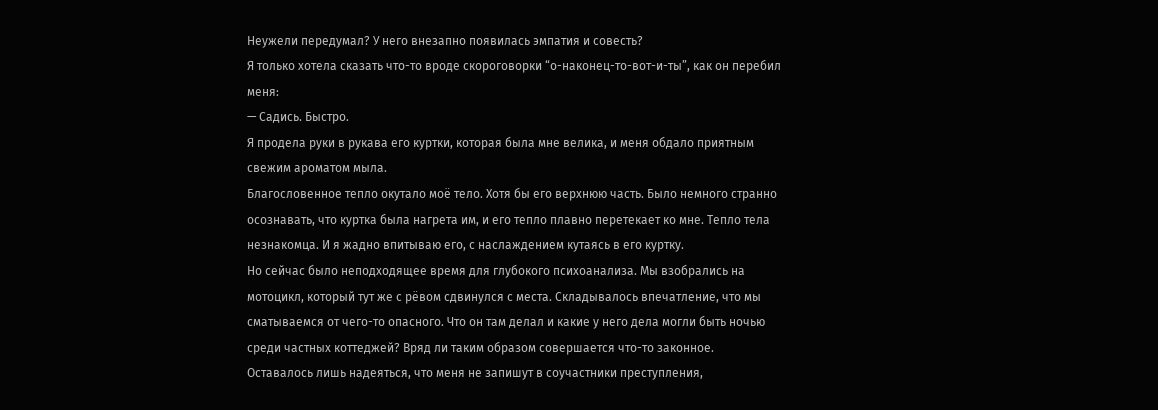Неужели передумал? У него внезапно появилась эмпатия и совесть?
Я только хотела сказать что-то вроде скороговорки “о-наконец-то-вот-и-ты”, как он перебил меня:
— Садись. Быстро.
Я продела руки в рукава его куртки, которая была мне велика, и меня обдало приятным свежим ароматом мыла.
Благословенное тепло окутало моё тело. Хотя бы его верхнюю часть. Было немного странно осознавать, что куртка была нагрета им, и его тепло плавно перетекает ко мне. Тепло тела незнакомца. И я жадно впитываю его, с наслаждением кутаясь в его куртку.
Но сейчас было неподходящее время для глубокого психоанализа. Мы взобрались на мотоцикл, который тут же с рёвом сдвинулся с места. Складывалось впечатление, что мы сматываемся от чего-то опасного. Что он там делал и какие у него дела могли быть ночью среди частных коттеджей? Вряд ли таким образом совершается что-то законное.
Оставалось лишь надеяться, что меня не запишут в соучастники преступления,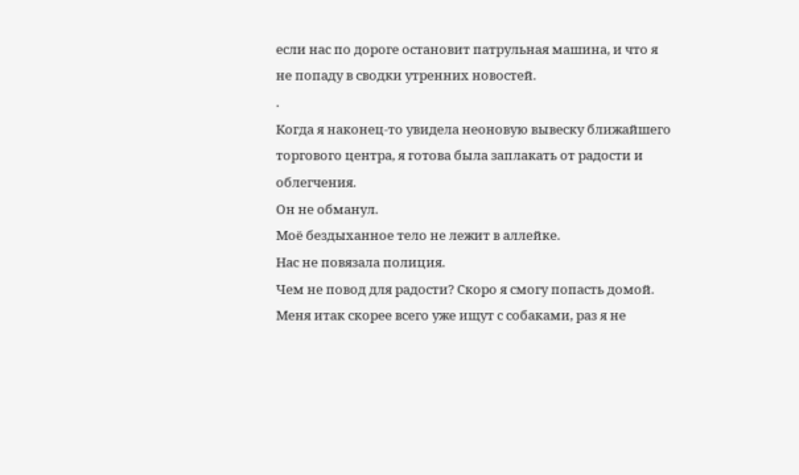если нас по дороге остановит патрульная машина, и что я не попаду в сводки утренних новостей.
.
Когда я наконец-то увидела неоновую вывеску ближайшего торгового центра, я готова была заплакать от радости и облегчения.
Он не обманул.
Моё бездыханное тело не лежит в аллейке.
Нас не повязала полиция.
Чем не повод для радости? Скоро я смогу попасть домой. Меня итак скорее всего уже ищут с собаками, раз я не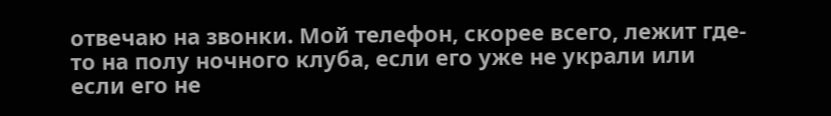отвечаю на звонки. Мой телефон, скорее всего, лежит где-то на полу ночного клуба, если его уже не украли или если его не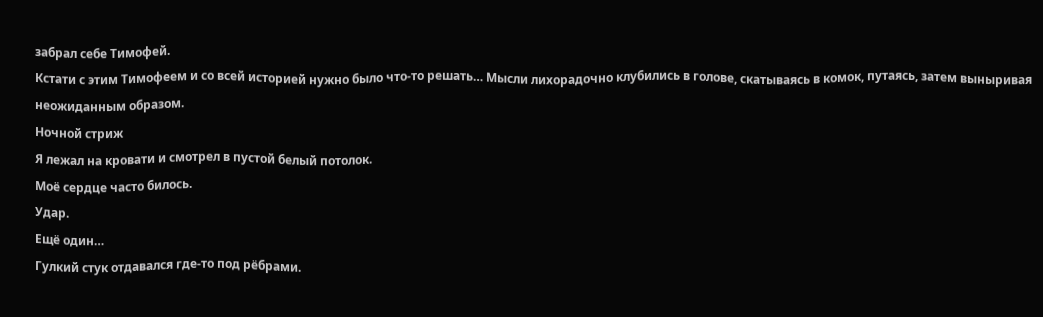забрал себе Тимофей.
Кстати с этим Тимофеем и со всей историей нужно было что-то решать… Мысли лихорадочно клубились в голове, скатываясь в комок, путаясь, затем выныривая неожиданным образом.
Ночной стриж
Я лежал на кровати и смотрел в пустой белый потолок.
Моё сердце часто билось.
Удар.
Ещё один…
Гулкий стук отдавался где-то под рёбрами.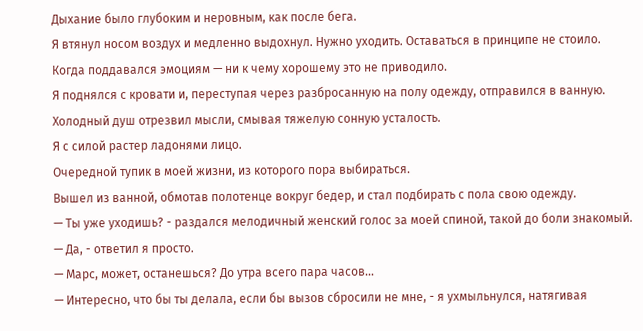Дыхание было глубоким и неровным, как после бега.
Я втянул носом воздух и медленно выдохнул. Нужно уходить. Оставаться в принципе не стоило. Когда поддавался эмоциям — ни к чему хорошему это не приводило.
Я поднялся с кровати и, переступая через разбросанную на полу одежду, отправился в ванную. Холодный душ отрезвил мысли, смывая тяжелую сонную усталость.
Я с силой растер ладонями лицо.
Очередной тупик в моей жизни, из которого пора выбираться.
Вышел из ванной, обмотав полотенце вокруг бедер, и стал подбирать с пола свою одежду.
— Ты уже уходишь? - раздался мелодичный женский голос за моей спиной, такой до боли знакомый.
— Да, - ответил я просто.
— Марс, может, останешься? До утра всего пара часов…
— Интересно, что бы ты делала, если бы вызов сбросили не мне, - я ухмыльнулся, натягивая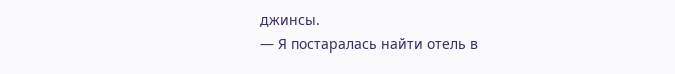джинсы.
— Я постаралась найти отель в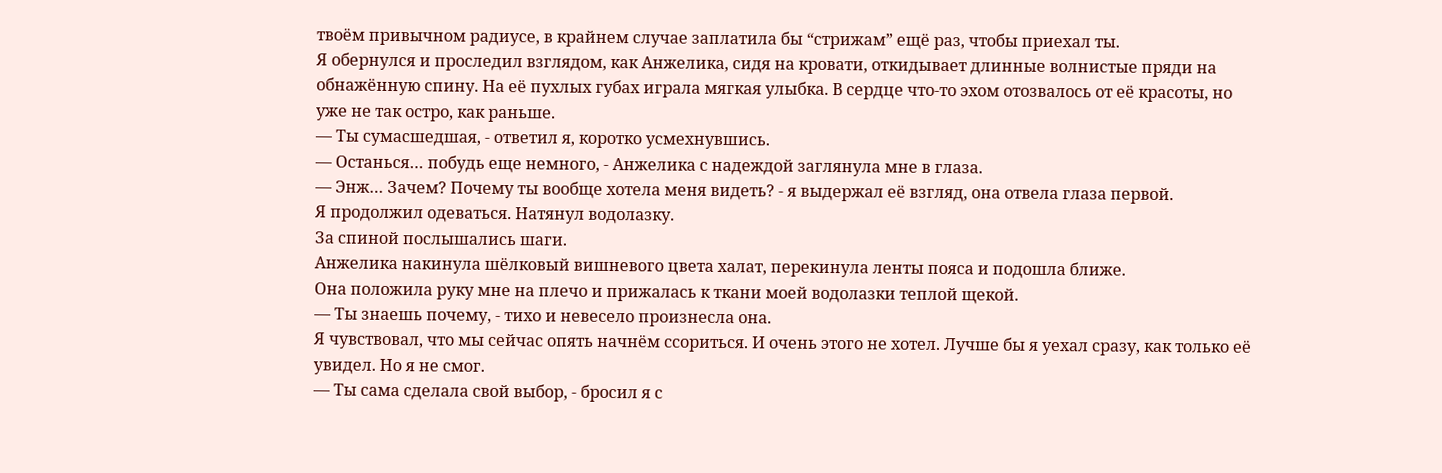твоём привычном радиусе, в крайнем случае заплатила бы “стрижам” ещё раз, чтобы приехал ты.
Я обернулся и проследил взглядом, как Анжелика, сидя на кровати, откидывает длинные волнистые пряди на обнажённую спину. На её пухлых губах играла мягкая улыбка. В сердце что-то эхом отозвалось от её красоты, но уже не так остро, как раньше.
— Ты сумасшедшая, - ответил я, коротко усмехнувшись.
— Останься… побудь еще немного, - Анжелика с надеждой заглянула мне в глаза.
— Энж… Зачем? Почему ты вообще хотела меня видеть? - я выдержал её взгляд, она отвела глаза первой.
Я продолжил одеваться. Натянул водолазку.
За спиной послышались шаги.
Анжелика накинула шёлковый вишневого цвета халат, перекинула ленты пояса и подошла ближе.
Она положила руку мне на плечо и прижалась к ткани моей водолазки теплой щекой.
— Ты знаешь почему, - тихо и невесело произнесла она.
Я чувствовал, что мы сейчас опять начнём ссориться. И очень этого не хотел. Лучше бы я уехал сразу, как только её увидел. Но я не смог.
— Ты сама сделала свой выбор, - бросил я с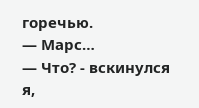горечью.
— Марс…
— Что? - вскинулся я,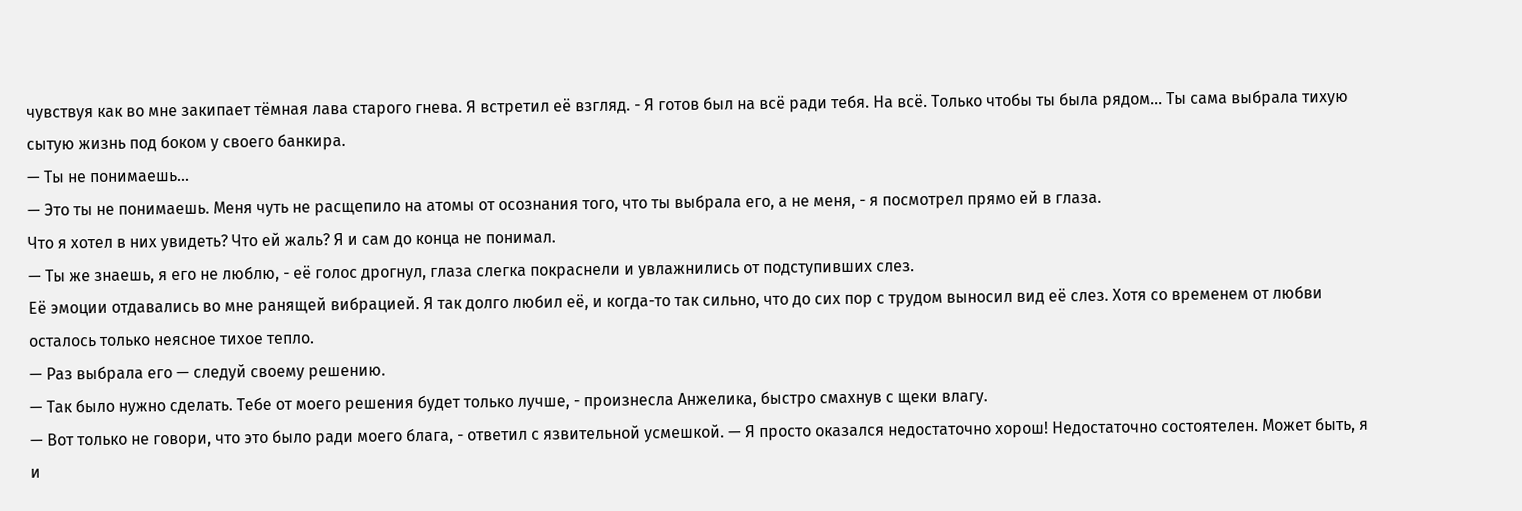чувствуя как во мне закипает тёмная лава старого гнева. Я встретил её взгляд. - Я готов был на всё ради тебя. На всё. Только чтобы ты была рядом... Ты сама выбрала тихую сытую жизнь под боком у своего банкира.
— Ты не понимаешь…
— Это ты не понимаешь. Меня чуть не расщепило на атомы от осознания того, что ты выбрала его, а не меня, - я посмотрел прямо ей в глаза.
Что я хотел в них увидеть? Что ей жаль? Я и сам до конца не понимал.
— Ты же знаешь, я его не люблю, - её голос дрогнул, глаза слегка покраснели и увлажнились от подступивших слез.
Её эмоции отдавались во мне ранящей вибрацией. Я так долго любил её, и когда-то так сильно, что до сих пор с трудом выносил вид её слез. Хотя со временем от любви осталось только неясное тихое тепло.
— Раз выбрала его — следуй своему решению.
— Так было нужно сделать. Тебе от моего решения будет только лучше, - произнесла Анжелика, быстро смахнув с щеки влагу.
— Вот только не говори, что это было ради моего блага, - ответил с язвительной усмешкой. — Я просто оказался недостаточно хорош! Недостаточно состоятелен. Может быть, я и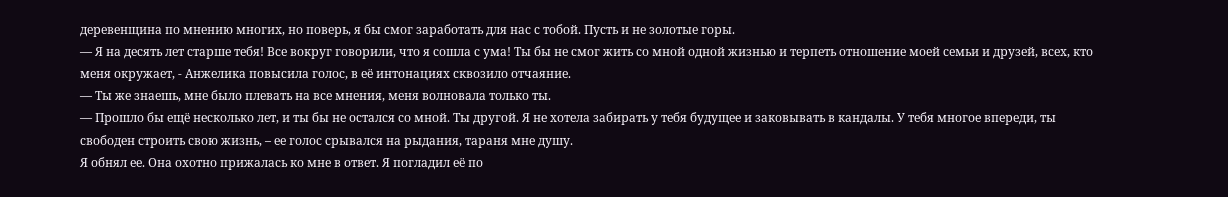деревенщина по мнению многих, но поверь, я бы смог заработать для нас с тобой. Пусть и не золотые горы.
— Я на десять лет старше тебя! Все вокруг говорили, что я сошла с ума! Ты бы не смог жить со мной одной жизнью и терпеть отношение моей семьи и друзей, всех, кто меня окружает, - Анжелика повысила голос, в её интонациях сквозило отчаяние.
— Ты же знаешь, мне было плевать на все мнения, меня волновала только ты.
— Прошло бы ещё несколько лет, и ты бы не остался со мной. Ты другой. Я не хотела забирать у тебя будущее и заковывать в кандалы. У тебя многое впереди, ты свободен строить свою жизнь, – ее голос срывался на рыдания, тараня мне душу.
Я обнял ее. Она охотно прижалась ко мне в ответ. Я погладил её по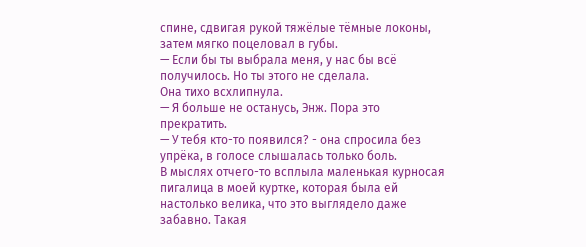спине, сдвигая рукой тяжёлые тёмные локоны, затем мягко поцеловал в губы.
— Если бы ты выбрала меня, у нас бы всё получилось. Но ты этого не сделала.
Она тихо всхлипнула.
— Я больше не останусь, Энж. Пора это прекратить.
— У тебя кто-то появился? - она спросила без упрёка, в голосе слышалась только боль.
В мыслях отчего-то всплыла маленькая курносая пигалица в моей куртке, которая была ей настолько велика, что это выглядело даже забавно. Такая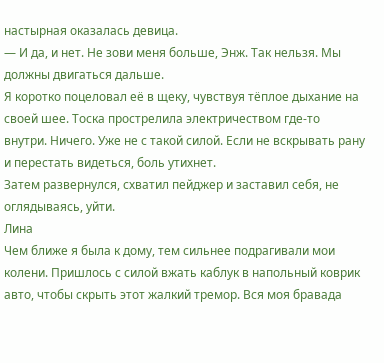настырная оказалась девица.
— И да, и нет. Не зови меня больше, Энж. Так нельзя. Мы должны двигаться дальше.
Я коротко поцеловал её в щеку, чувствуя тёплое дыхание на своей шее. Тоска прострелила электричеством где-то внутри. Ничего. Уже не с такой силой. Если не вскрывать рану и перестать видеться, боль утихнет.
Затем развернулся, схватил пейджер и заставил себя, не оглядываясь, уйти.
Лина
Чем ближе я была к дому, тем сильнее подрагивали мои колени. Пришлось с силой вжать каблук в напольный коврик авто, чтобы скрыть этот жалкий тремор. Вся моя бравада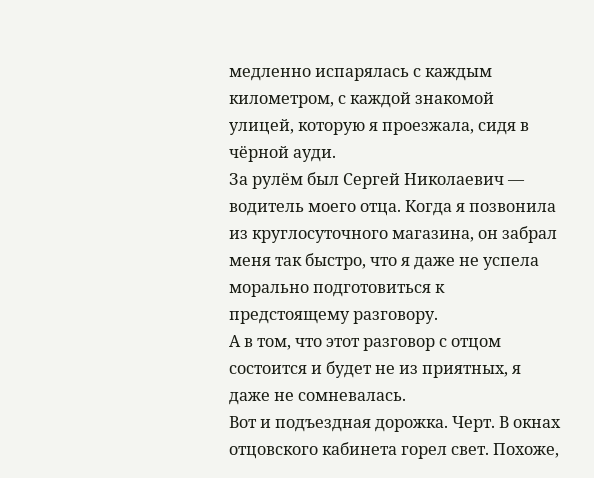медленно испарялась с каждым километром, с каждой знакомой улицей, которую я проезжала, сидя в чёрной ауди.
За рулём был Сергей Николаевич — водитель моего отца. Когда я позвонила из круглосуточного магазина, он забрал меня так быстро, что я даже не успела морально подготовиться к предстоящему разговору.
А в том, что этот разговор с отцом состоится и будет не из приятных, я даже не сомневалась.
Вот и подъездная дорожка. Черт. В окнах отцовского кабинета горел свет. Похоже,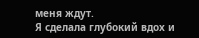меня ждут.
Я сделала глубокий вдох и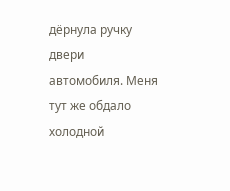дёрнула ручку двери автомобиля. Меня тут же обдало холодной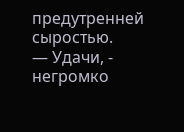предутренней сыростью.
— Удачи, - негромко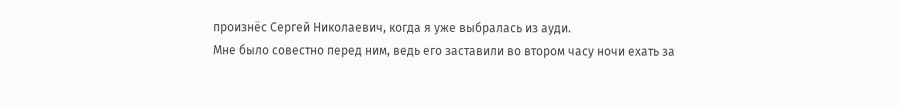произнёс Сергей Николаевич, когда я уже выбралась из ауди.
Мне было совестно перед ним, ведь его заставили во втором часу ночи ехать за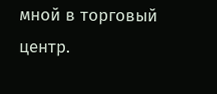мной в торговый центр.